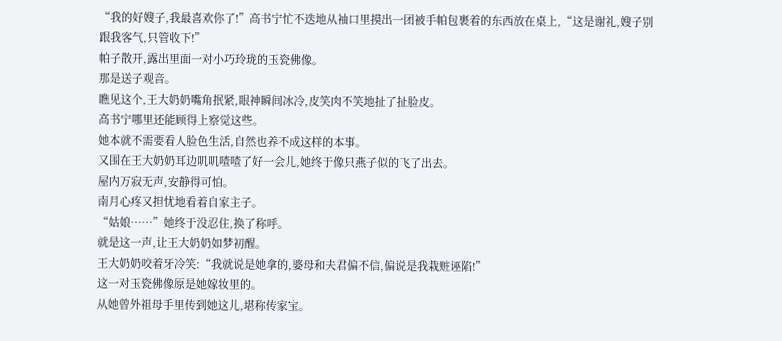“我的好嫂子,我最喜欢你了!”高书宁忙不迭地从袖口里摸出一团被手帕包裹着的东西放在桌上,“这是谢礼,嫂子别跟我客气,只管收下!”
帕子散开,露出里面一对小巧玲珑的玉瓷佛像。
那是送子观音。
瞧见这个,王大奶奶嘴角抿紧,眼神瞬间冰冷,皮笑肉不笑地扯了扯脸皮。
高书宁哪里还能顾得上察觉这些。
她本就不需要看人脸色生活,自然也养不成这样的本事。
又围在王大奶奶耳边叽叽喳喳了好一会儿,她终于像只燕子似的飞了出去。
屋内万寂无声,安静得可怕。
南月心疼又担忧地看着自家主子。
“姑娘……”她终于没忍住,换了称呼。
就是这一声,让王大奶奶如梦初醒。
王大奶奶咬着牙冷笑:“我就说是她拿的,婆母和夫君偏不信,偏说是我栽赃诬陷!”
这一对玉瓷佛像原是她嫁妆里的。
从她曾外祖母手里传到她这儿,堪称传家宝。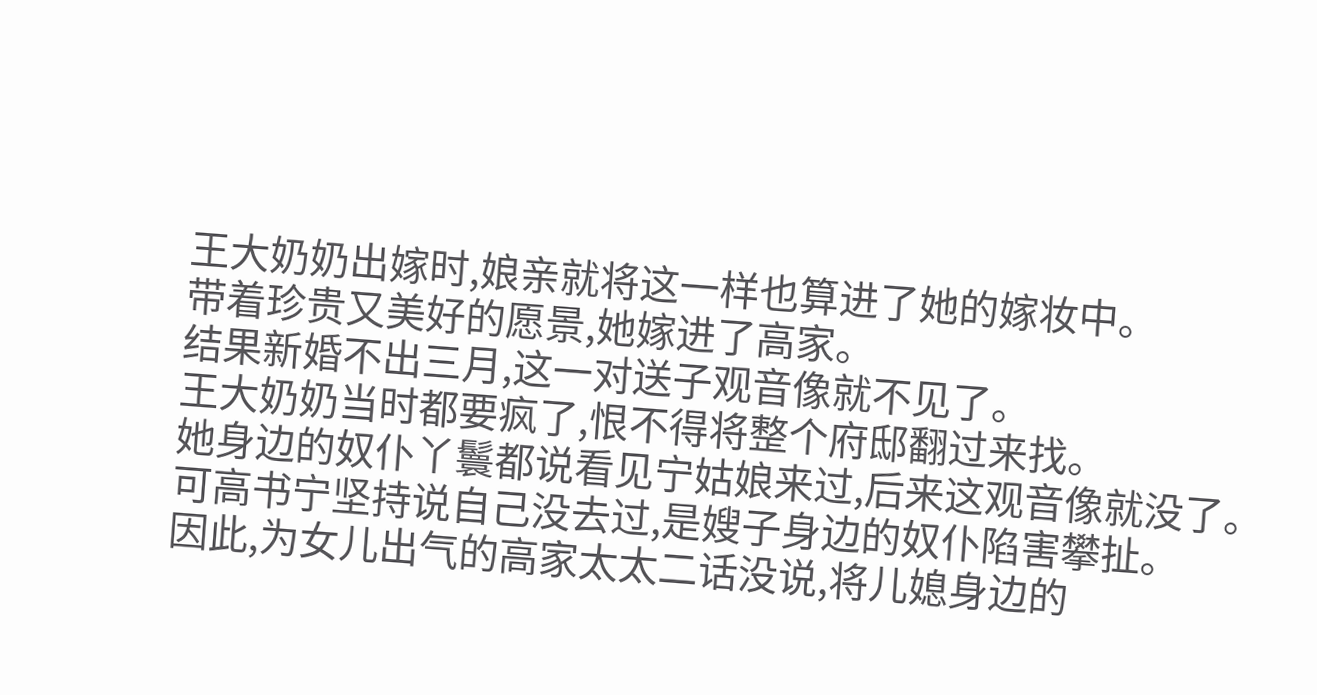王大奶奶出嫁时,娘亲就将这一样也算进了她的嫁妆中。
带着珍贵又美好的愿景,她嫁进了高家。
结果新婚不出三月,这一对送子观音像就不见了。
王大奶奶当时都要疯了,恨不得将整个府邸翻过来找。
她身边的奴仆丫鬟都说看见宁姑娘来过,后来这观音像就没了。
可高书宁坚持说自己没去过,是嫂子身边的奴仆陷害攀扯。
因此,为女儿出气的高家太太二话没说,将儿媳身边的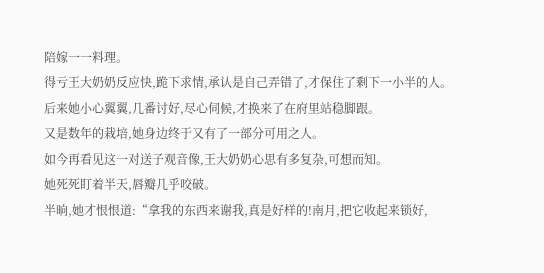陪嫁一一料理。
得亏王大奶奶反应快,跪下求情,承认是自己弄错了,才保住了剩下一小半的人。
后来她小心翼翼,几番讨好,尽心伺候,才换来了在府里站稳脚跟。
又是数年的栽培,她身边终于又有了一部分可用之人。
如今再看见这一对送子观音像,王大奶奶心思有多复杂,可想而知。
她死死盯着半天,唇瓣几乎咬破。
半晌,她才恨恨道:“拿我的东西来谢我,真是好样的!南月,把它收起来锁好,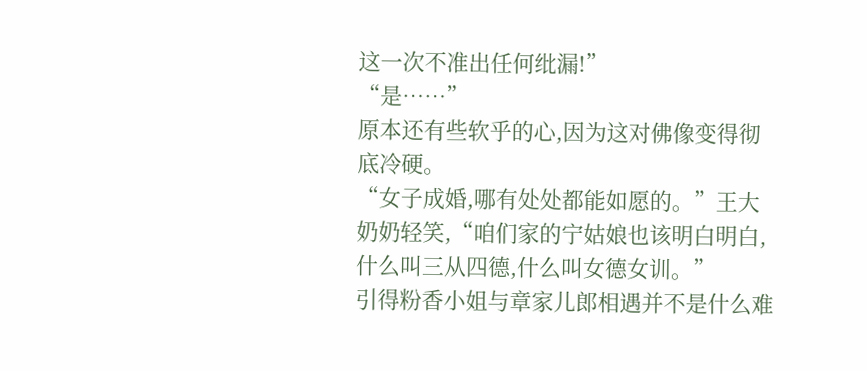这一次不准出任何纰漏!”
“是……”
原本还有些软乎的心,因为这对佛像变得彻底冷硬。
“女子成婚,哪有处处都能如愿的。”王大奶奶轻笑,“咱们家的宁姑娘也该明白明白,什么叫三从四德,什么叫女德女训。”
引得粉香小姐与章家儿郎相遇并不是什么难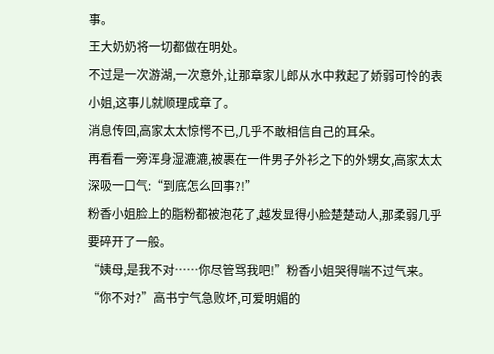事。
王大奶奶将一切都做在明处。
不过是一次游湖,一次意外,让那章家儿郎从水中救起了娇弱可怜的表小姐,这事儿就顺理成章了。
消息传回,高家太太惊愕不已,几乎不敢相信自己的耳朵。
再看看一旁浑身湿漉漉,被裹在一件男子外衫之下的外甥女,高家太太深吸一口气:“到底怎么回事?!”
粉香小姐脸上的脂粉都被泡花了,越发显得小脸楚楚动人,那柔弱几乎要碎开了一般。
“姨母,是我不对……你尽管骂我吧!”粉香小姐哭得喘不过气来。
“你不对?”高书宁气急败坏,可爱明媚的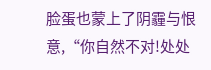脸蛋也蒙上了阴霾与恨意,“你自然不对!处处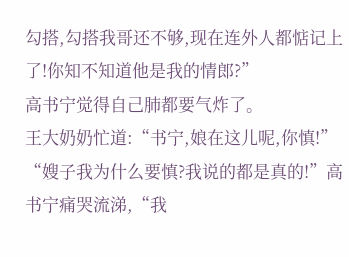勾搭,勾搭我哥还不够,现在连外人都惦记上了!你知不知道他是我的情郎?”
高书宁觉得自己肺都要气炸了。
王大奶奶忙道:“书宁,娘在这儿呢,你慎!”
“嫂子我为什么要慎?我说的都是真的!”高书宁痛哭流涕,“我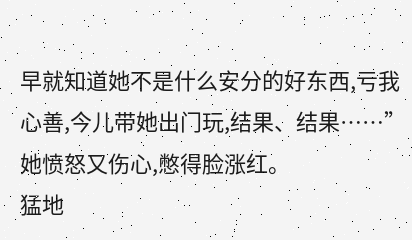早就知道她不是什么安分的好东西,亏我心善,今儿带她出门玩,结果、结果……”
她愤怒又伤心,憋得脸涨红。
猛地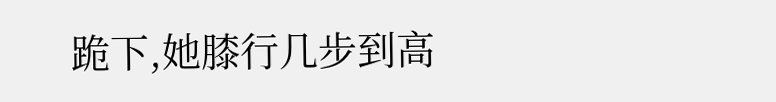跪下,她膝行几步到高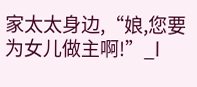家太太身边,“娘,您要为女儿做主啊!”_l